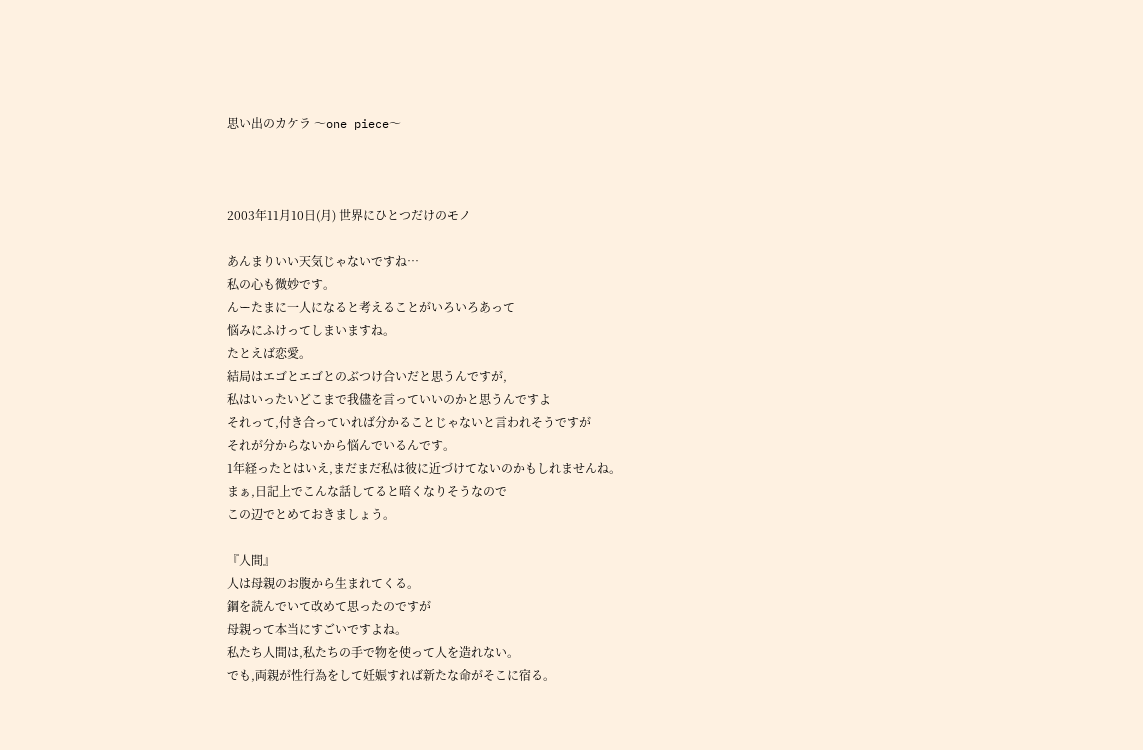思い出のカケラ 〜one piece〜



2003年11月10日(月) 世界にひとつだけのモノ

あんまりいい天気じゃないですね…
私の心も微妙です。
んーたまに一人になると考えることがいろいろあって
悩みにふけってしまいますね。
たとえば恋愛。
結局はエゴとエゴとのぶつけ合いだと思うんですが,
私はいったいどこまで我儘を言っていいのかと思うんですよ
それって,付き合っていれば分かることじゃないと言われそうですが
それが分からないから悩んでいるんです。
1年経ったとはいえ,まだまだ私は彼に近づけてないのかもしれませんね。
まぁ,日記上でこんな話してると暗くなりそうなので
この辺でとめておきましょう。

『人間』
人は母親のお腹から生まれてくる。
鋼を読んでいて改めて思ったのですが
母親って本当にすごいですよね。
私たち人間は,私たちの手で物を使って人を造れない。
でも,両親が性行為をして妊娠すれば新たな命がそこに宿る。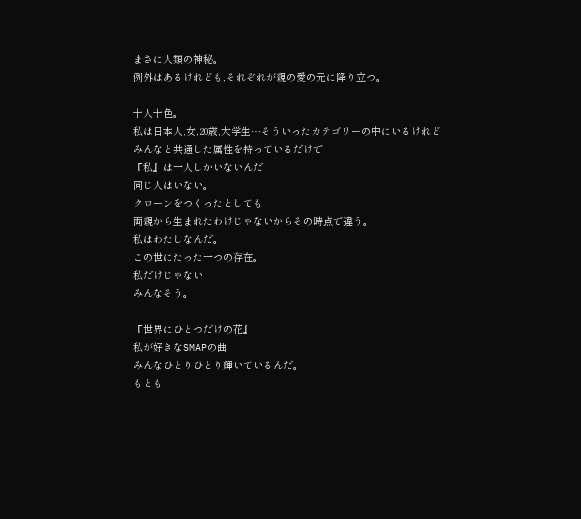まさに人類の神秘。
例外はあるけれども,それぞれが親の愛の元に降り立つ。

十人十色。
私は日本人,女,20歳,大学生…そういったカテゴリーの中にいるけれど
みんなと共通した属性を持っているだけで
『私』は一人しかいないんだ
同じ人はいない。
クローンをつくったとしても
両親から生まれたわけじゃないからその時点で違う。
私はわたしなんだ。
この世にたった一つの存在。
私だけじゃない
みんなそう。

『世界にひとつだけの花』
私が好きなSMAPの曲
みんなひとりひとり輝いているんだ。
もとも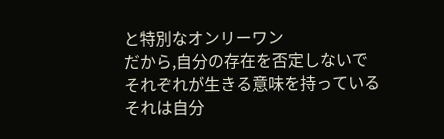と特別なオンリーワン
だから,自分の存在を否定しないで
それぞれが生きる意味を持っている
それは自分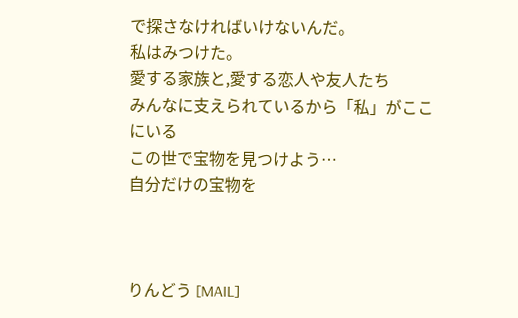で探さなければいけないんだ。
私はみつけた。
愛する家族と,愛する恋人や友人たち
みんなに支えられているから「私」がここにいる
この世で宝物を見つけよう…
自分だけの宝物を



りんどう [MAIL]